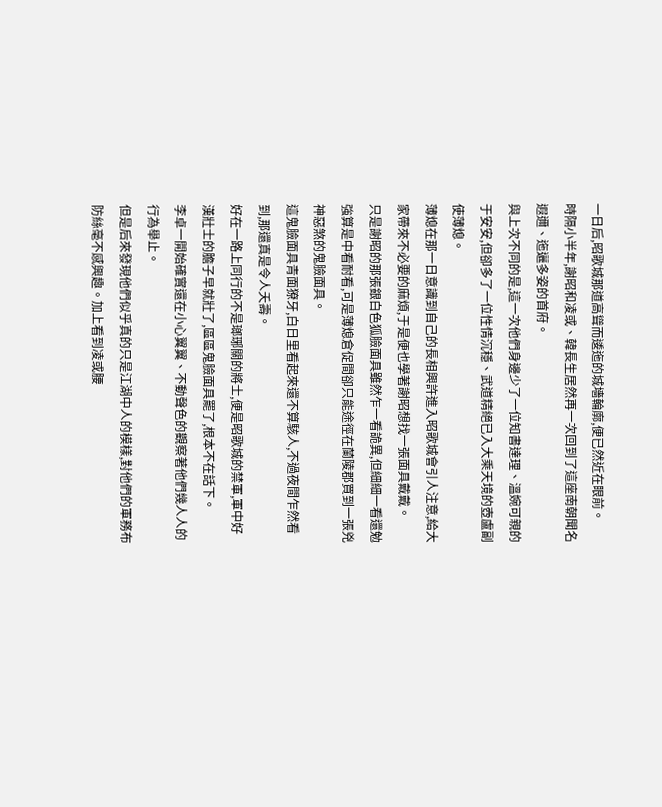一日后,昭歌城那道高聳而逶迤的城墻輪廓,便已然近在眼前。
時隔小半年,謝昭和凌或、韓長生居然再一次回到了這座南朝聞名遐邇、迤邐多姿的首府。
與上次不同的是,這一次他們身邊少了一位知書達理、溫婉可親的于安安,但卻多了一位性情沉穩、武道精絕已入大乘天境的壺盧副使薄熄。
薄熄在那一日意識到自己的長相興許進入昭歌城會引人注意,給大家帶來不必要的麻煩,于是便也學著謝昭想找一張面具戴戴。
只是謝昭的那張銀白色狐臉面具雖然乍一看詭異,但細細一看還勉強算是中看耐看,可是薄熄倉促間卻只能途徑在蘭陵郡買到一張兇神惡煞的鬼臉面具。
這鬼臉面具青面獠牙,白日里看起來還不算駭人,不過夜間乍然看到,那還真是令人夭壽。
好在一路上同行的不是瑯琊關的將士,便是昭歌城的禁軍,軍中好漢壯士的膽子早就壯了,區區鬼臉面具罷了,根本不在話下。
李卓一開始確實還在小心翼翼、不動聲色的觀察著他們幾人人的行為舉止。
但是后來發現他們似乎真的只是江湖中人的模樣,對他們的軍務布防絲毫不感興趣。加上看到凌或腰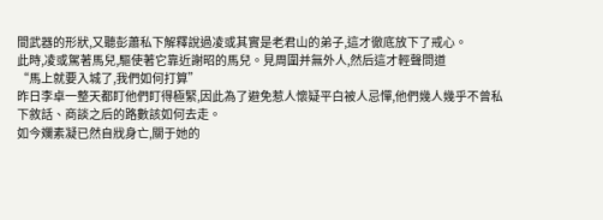間武器的形狀,又聽彭蕭私下解釋說過凌或其實是老君山的弟子,這才徹底放下了戒心。
此時,凌或駕著馬兒,驅使著它靠近謝昭的馬兒。見周圍并無外人,然后這才輕聲問道
“馬上就要入城了,我們如何打算”
昨日李卓一整天都盯他們盯得極緊,因此為了避免惹人懷疑平白被人忌憚,他們幾人幾乎不曾私下敘話、商談之后的路數該如何去走。
如今斕素凝已然自戕身亡,關于她的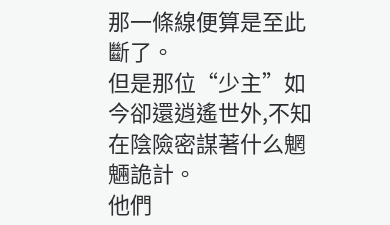那一條線便算是至此斷了。
但是那位“少主”如今卻還逍遙世外,不知在陰險密謀著什么魍魎詭計。
他們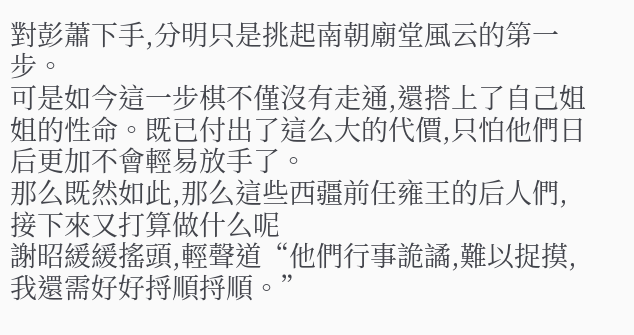對彭蕭下手,分明只是挑起南朝廟堂風云的第一步。
可是如今這一步棋不僅沒有走通,還搭上了自己姐姐的性命。既已付出了這么大的代價,只怕他們日后更加不會輕易放手了。
那么既然如此,那么這些西疆前任雍王的后人們,接下來又打算做什么呢
謝昭緩緩搖頭,輕聲道“他們行事詭譎,難以捉摸,我還需好好捋順捋順。”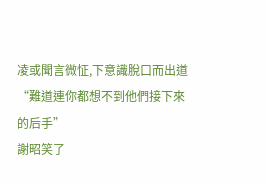凌或聞言微怔,下意識脫口而出道
“難道連你都想不到他們接下來的后手”
謝昭笑了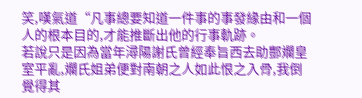笑,嘆氣道“凡事總要知道一件事的事發緣由和一個人的根本目的,才能推斷出他的行事軌跡。
若說只是因為當年潯陽謝氏曾經奉旨西去助酆斕皇室平亂,斕氏姐弟便對南朝之人如此恨之入骨,我倒覺得其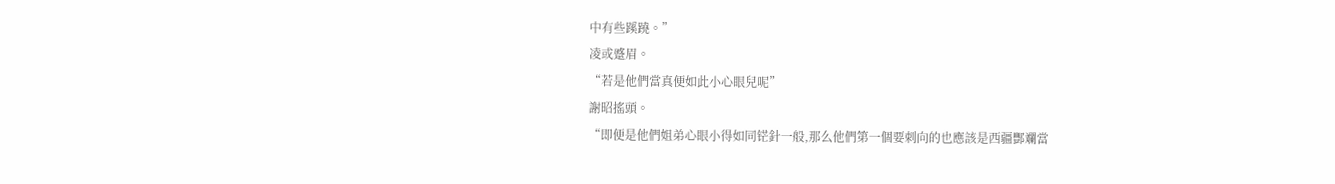中有些蹊蹺。”
凌或蹙眉。
“若是他們當真便如此小心眼兒呢”
謝昭搖頭。
“即便是他們姐弟心眼小得如同铓針一般,那么他們第一個要刺向的也應該是西疆酆斕當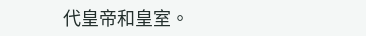代皇帝和皇室。